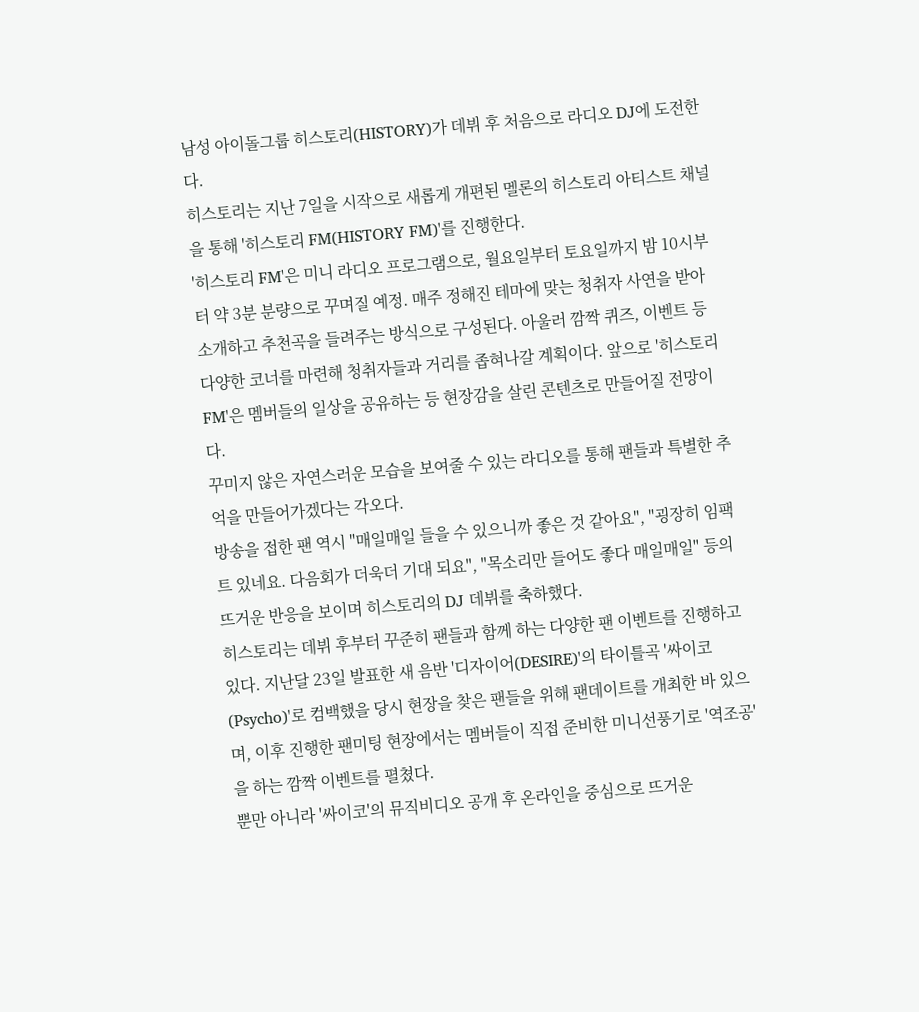남성 아이돌그룹 히스토리(HISTORY)가 데뷔 후 처음으로 라디오 DJ에 도전한다.
히스토리는 지난 7일을 시작으로 새롭게 개편된 멜론의 히스토리 아티스트 채널을 통해 '히스토리 FM(HISTORY FM)'를 진행한다.
'히스토리 FM'은 미니 라디오 프로그램으로, 월요일부터 토요일까지 밤 10시부터 약 3분 분량으로 꾸며질 예정. 매주 정해진 테마에 맞는 청취자 사연을 받아 소개하고 추천곡을 들려주는 방식으로 구성된다. 아울러 깜짝 퀴즈, 이벤트 등 다양한 코너를 마련해 청취자들과 거리를 좁혀나갈 계획이다. 앞으로 '히스토리FM'은 멤버들의 일상을 공유하는 등 현장감을 살린 콘텐츠로 만들어질 전망이다.
꾸미지 않은 자연스러운 모습을 보여줄 수 있는 라디오를 통해 팬들과 특별한 추억을 만들어가겠다는 각오다.
방송을 접한 팬 역시 "매일매일 들을 수 있으니까 좋은 것 같아요", "굉장히 임팩트 있네요. 다음회가 더욱더 기대 되요", "목소리만 들어도 좋다 매일매일" 등의 뜨거운 반응을 보이며 히스토리의 DJ 데뷔를 축하했다.
히스토리는 데뷔 후부터 꾸준히 팬들과 함께 하는 다양한 팬 이벤트를 진행하고 있다. 지난달 23일 발표한 새 음반 '디자이어(DESIRE)'의 타이틀곡 '싸이코(Psycho)'로 컴백했을 당시 현장을 찾은 팬들을 위해 팬데이트를 개최한 바 있으며, 이후 진행한 팬미팅 현장에서는 멤버들이 직접 준비한 미니선풍기로 '역조공'을 하는 깜짝 이벤트를 펼쳤다.
뿐만 아니라 '싸이코'의 뮤직비디오 공개 후 온라인을 중심으로 뜨거운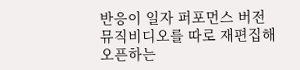반응이 일자 퍼포먼스 버전 뮤직비디오를 따로 재편집해 오픈하는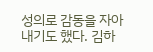성의로 감동을 자아내기도 했다. 김하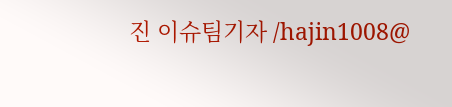진 이슈팀기자 /hajin1008@